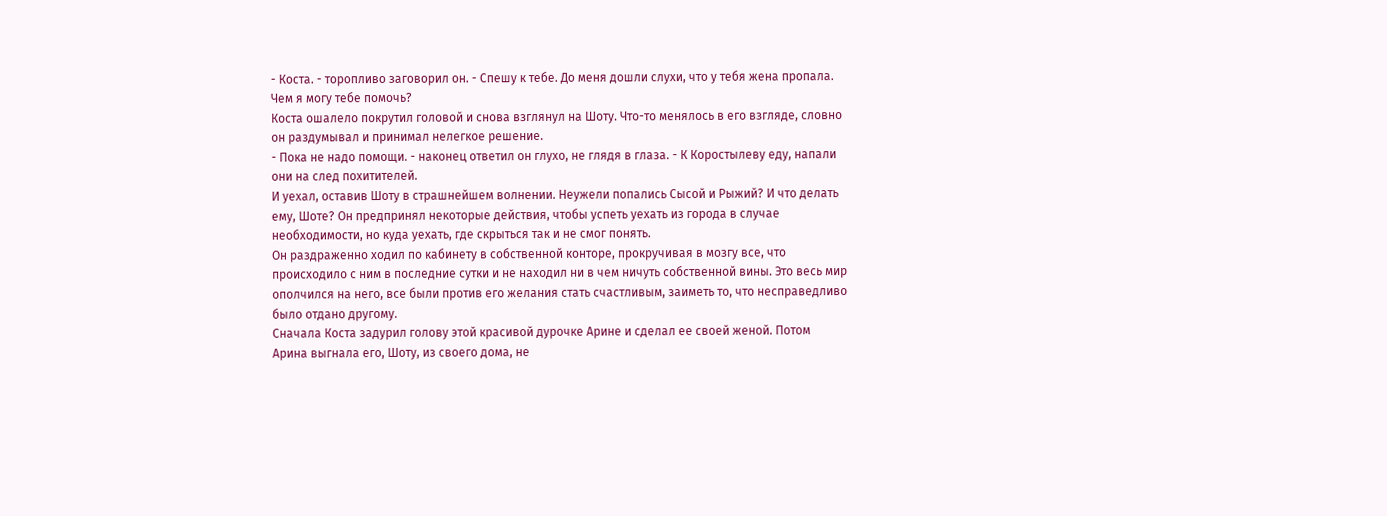- Коста. - торопливо заговорил он. - Спешу к тебе. До меня дошли слухи, что у тебя жена пропала. Чем я могу тебе помочь?
Коста ошалело покрутил головой и снова взглянул на Шоту. Что-то менялось в его взгляде, словно он раздумывал и принимал нелегкое решение.
- Пока не надо помощи. - наконец ответил он глухо, не глядя в глаза. - К Коростылеву еду, напали они на след похитителей.
И уехал, оставив Шоту в страшнейшем волнении. Неужели попались Сысой и Рыжий? И что делать ему, Шоте? Он предпринял некоторые действия, чтобы успеть уехать из города в случае необходимости, но куда уехать, где скрыться так и не смог понять.
Он раздраженно ходил по кабинету в собственной конторе, прокручивая в мозгу все, что происходило с ним в последние сутки и не находил ни в чем ничуть собственной вины. Это весь мир ополчился на него, все были против его желания стать счастливым, заиметь то, что несправедливо было отдано другому.
Сначала Коста задурил голову этой красивой дурочке Арине и сделал ее своей женой. Потом Арина выгнала его, Шоту, из своего дома, не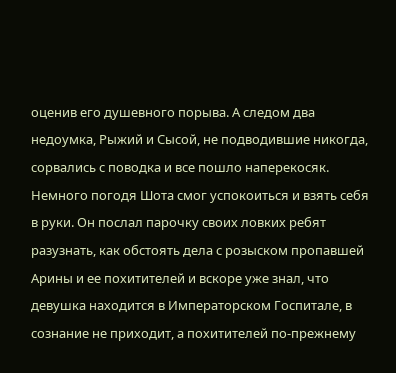оценив его душевного порыва. А следом два недоумка, Рыжий и Сысой, не подводившие никогда, сорвались с поводка и все пошло наперекосяк.
Немного погодя Шота смог успокоиться и взять себя в руки. Он послал парочку своих ловких ребят разузнать, как обстоять дела с розыском пропавшей Арины и ее похитителей и вскоре уже знал, что девушка находится в Императорском Госпитале, в сознание не приходит, а похитителей по-прежнему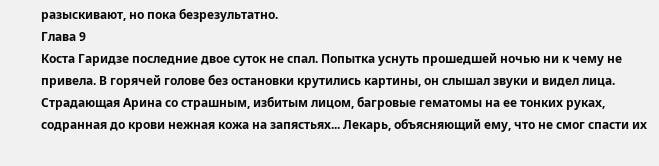разыскивают, но пока безрезультатно.
Глава 9
Коста Гаридзе последние двое суток не спал. Попытка уснуть прошедшей ночью ни к чему не привела. В горячей голове без остановки крутились картины, он слышал звуки и видел лица. Страдающая Арина со страшным, избитым лицом, багровые гематомы на ее тонких руках, содранная до крови нежная кожа на запястьях... Лекарь, объясняющий ему, что не смог спасти их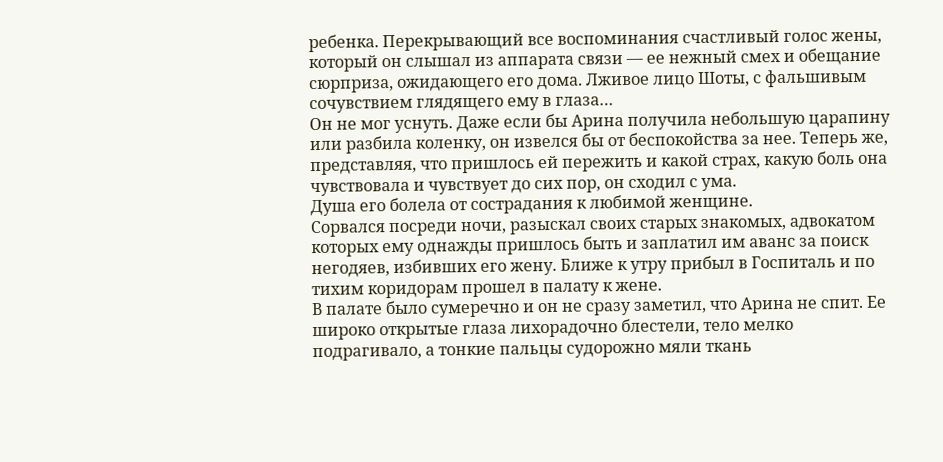ребенка. Перекрывающий все воспоминания счастливый голос жены, который он слышал из аппарата связи — ее нежный смех и обещание сюрприза, ожидающего его дома. Лживое лицо Шоты, с фальшивым сочувствием глядящего ему в глаза…
Он не мог уснуть. Даже если бы Арина получила небольшую царапину или разбила коленку, он извелся бы от беспокойства за нее. Теперь же, представляя, что пришлось ей пережить и какой страх, какую боль она чувствовала и чувствует до сих пор, он сходил с ума.
Душа его болела от сострадания к любимой женщине.
Сорвался посреди ночи, разыскал своих старых знакомых, адвокатом которых ему однажды пришлось быть и заплатил им аванс за поиск негодяев, избивших его жену. Ближе к утру прибыл в Госпиталь и по тихим коридорам прошел в палату к жене.
В палате было сумеречно и он не сразу заметил, что Арина не спит. Ее широко открытые глаза лихорадочно блестели, тело мелко подрагивало, а тонкие пальцы судорожно мяли ткань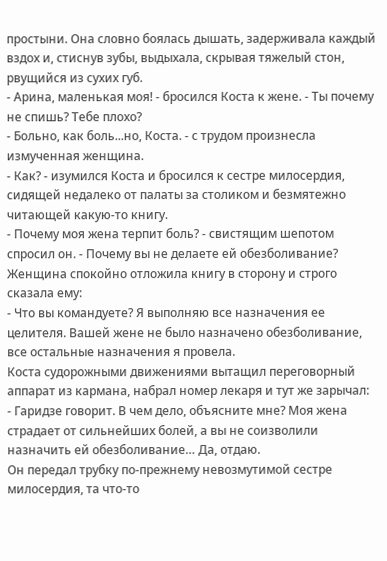простыни. Она словно боялась дышать, задерживала каждый вздох и, стиснув зубы, выдыхала, скрывая тяжелый стон, рвущийся из сухих губ.
- Арина, маленькая моя! - бросился Коста к жене. - Ты почему не спишь? Тебе плохо?
- Больно, как боль...но, Коста. - с трудом произнесла измученная женщина.
- Как? - изумился Коста и бросился к сестре милосердия, сидящей недалеко от палаты за столиком и безмятежно читающей какую-то книгу.
- Почему моя жена терпит боль? - свистящим шепотом спросил он. - Почему вы не делаете ей обезболивание?
Женщина спокойно отложила книгу в сторону и строго сказала ему:
- Что вы командуете? Я выполняю все назначения ее целителя. Вашей жене не было назначено обезболивание, все остальные назначения я провела.
Коста судорожными движениями вытащил переговорный аппарат из кармана, набрал номер лекаря и тут же зарычал:
- Гаридзе говорит. В чем дело, объясните мне? Моя жена страдает от сильнейших болей, а вы не соизволили назначить ей обезболивание… Да, отдаю.
Он передал трубку по-прежнему невозмутимой сестре милосердия, та что-то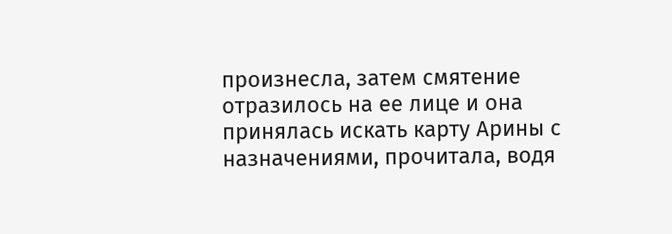произнесла, затем смятение отразилось на ее лице и она принялась искать карту Арины с назначениями, прочитала, водя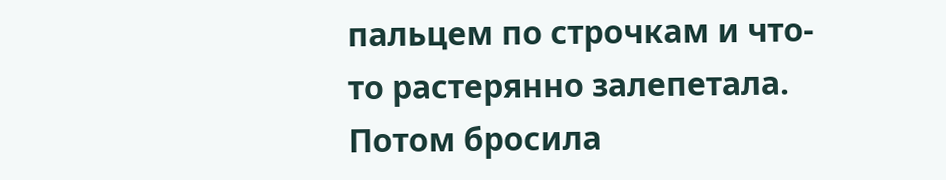пальцем по строчкам и что-то растерянно залепетала. Потом бросила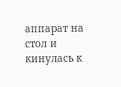аппарат на стол и кинулась к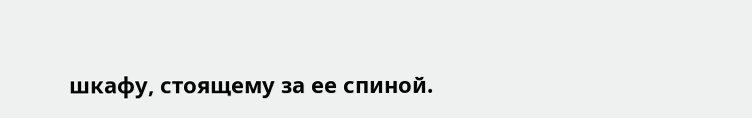шкафу, стоящему за ее спиной.